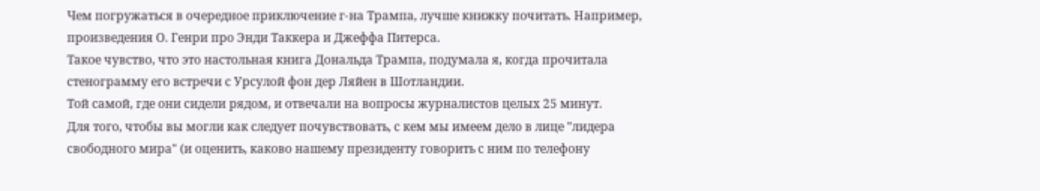Чем погружаться в очередное приключение г-на Трампа, лучше книжку почитать. Например, произведения О. Генри про Энди Таккера и Джеффа Питерса.
Такое чувство, что это настольная книга Дональда Трампа, подумала я, когда прочитала стенограмму его встречи с Урсулой фон дер Ляйен в Шотландии.
Той самой, где они сидели рядом, и отвечали на вопросы журналистов целых 25 минут.
Для того, чтобы вы могли как следует почувствовать, с кем мы имеем дело в лице "лидера свободного мира" (и оценить, каково нашему президенту говорить с ним по телефону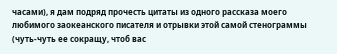часами), я дам подряд прочесть цитаты из одного рассказа моего любимого заокеанского писателя и отрывки этой самой стенограммы (чуть-чуть ее сокращу, чтоб вас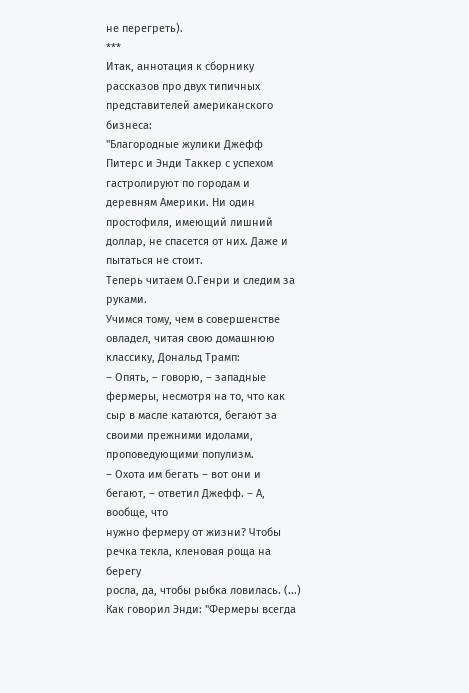не перегреть).
***
Итак, аннотация к сборнику рассказов про двух типичных представителей американского бизнеса:
"Благородные жулики Джефф Питерс и Энди Таккер с успехом гастролируют по городам и деревням Америки. Ни один простофиля, имеющий лишний доллар, не спасется от них. Даже и пытаться не стоит.
Теперь читаем О.Генри и следим за руками.
Учимся тому, чем в совершенстве овладел, читая свою домашнюю классику, Дональд Трамп:
– Опять, – говорю, – западные фермеры, несмотря на то, что как сыр в масле катаются, бегают за своими прежними идолами, проповедующими популизм.
– Охота им бегать – вот они и бегают, – ответил Джефф. – А, вообще, что
нужно фермеру от жизни? Чтобы речка текла, кленовая роща на берегу
росла, да, чтобы рыбка ловилась. (...)
Как говорил Энди: "Фермеры всегда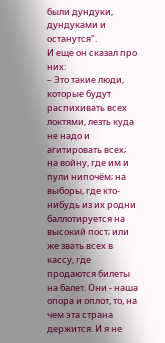были дундуки, дундуками и останутся".
И еще он сказал про них:
– Это такие люди, которые будут распихивать всех локтями, лезть куда не надо и агитировать всех; на войну, где им и пули нипочём; на выборы, где кто-нибудь из их родни баллотируется на высокий пост; или же звать всех в кассу, где продаются билеты на балет. Они - наша опора и оплот, то, на чем эта страна держится. И я не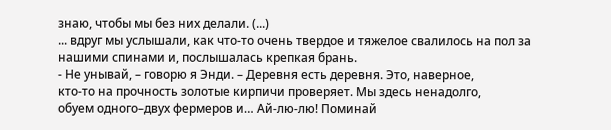знаю, чтобы мы без них делали. (...)
... вдруг мы услышали, как что-то очень твердое и тяжелое свалилось на пол за нашими спинами и, послышалась крепкая брань.
- Не унывай, – говорю я Энди. – Деревня есть деревня. Это, наверное,
кто-то на прочность золотые кирпичи проверяет. Мы здесь ненадолго,
обуем одного–двух фермеров и… Ай-лю-лю! Поминай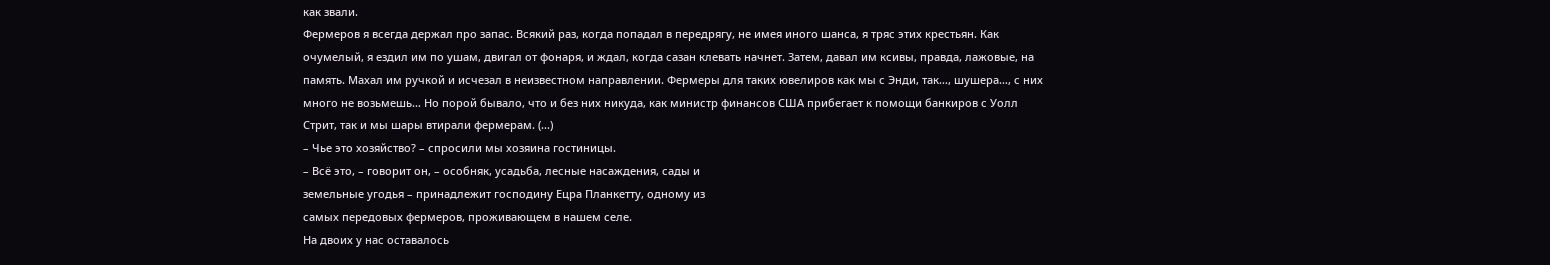как звали.
Фермеров я всегда держал про запас. Всякий раз, когда попадал в передрягу, не имея иного шанса, я тряс этих крестьян. Как очумелый, я ездил им по ушам, двигал от фонаря, и ждал, когда сазан клевать начнет. Затем, давал им ксивы, правда, лажовые, на память. Махал им ручкой и исчезал в неизвестном направлении. Фермеры для таких ювелиров как мы с Энди, так…, шушера…, с них много не возьмешь… Но порой бывало, что и без них никуда, как министр финансов США прибегает к помощи банкиров с Уолл Стрит, так и мы шары втирали фермерам. (...)
– Чье это хозяйство? – спросили мы хозяина гостиницы.
– Всё это, – говорит он, – особняк, усадьба, лесные насаждения, сады и
земельные угодья – принадлежит господину Ецра Планкетту, одному из
самых передовых фермеров, проживающем в нашем селе.
На двоих у нас оставалось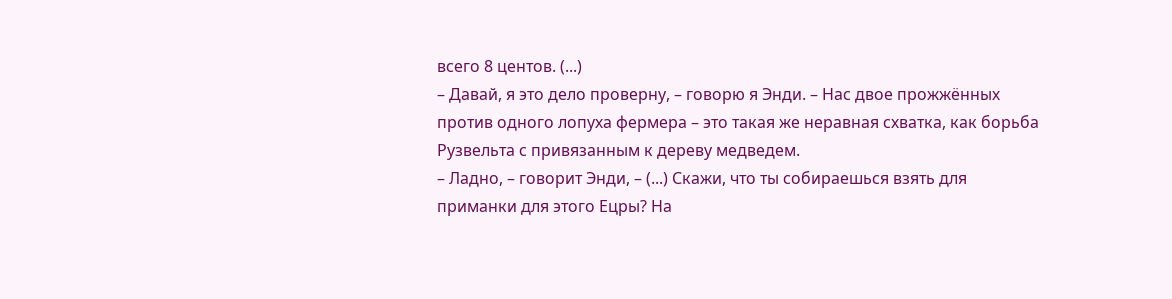всего 8 центов. (...)
– Давай, я это дело проверну, – говорю я Энди. – Нас двое прожжённых
против одного лопуха фермера – это такая же неравная схватка, как борьба
Рузвельта с привязанным к дереву медведем.
– Ладно, – говорит Энди, – (...) Скажи, что ты собираешься взять для
приманки для этого Ецры? На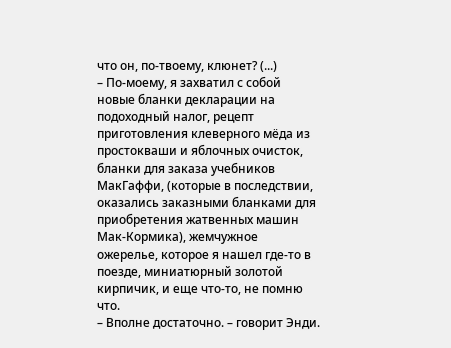что он, по-твоему, клюнет? (...)
– По-моему, я захватил с собой новые бланки декларации на подоходный налог, рецепт приготовления клеверного мёда из простокваши и яблочных очисток, бланки для заказа учебников МакГаффи, (которые в последствии, оказались заказными бланками для приобретения жатвенных машин Мак-Кормика), жемчужное ожерелье, которое я нашел где-то в поезде, миниатюрный золотой кирпичик, и еще что-то, не помню что.
– Вполне достаточно. – говорит Энди.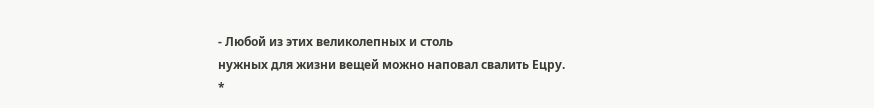- Любой из этих великолепных и столь
нужных для жизни вещей можно наповал свалить Ецру.
*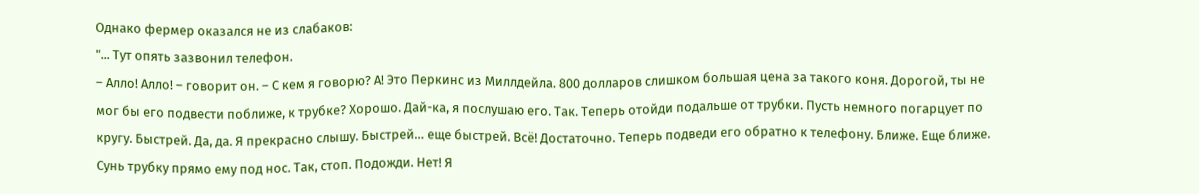Однако фермер оказался не из слабаков:
"... Тут опять зазвонил телефон.
– Алло! Алло! – говорит он. – С кем я говорю? А! Это Перкинс из Миллдейла. 800 долларов слишком большая цена за такого коня. Дорогой, ты не мог бы его подвести поближе, к трубке? Хорошо. Дай-ка, я послушаю его. Так. Теперь отойди подальше от трубки. Пусть немного погарцует по кругу. Быстрей. Да, да. Я прекрасно слышу. Быстрей… еще быстрей. Всё! Достаточно. Теперь подведи его обратно к телефону. Ближе. Еще ближе. Сунь трубку прямо ему под нос. Так, стоп. Подожди. Нет! Я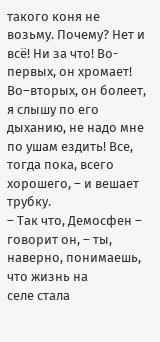такого коня не возьму. Почему? Нет и всё! Ни за что! Во-первых, он хромает! Во–вторых, он болеет, я слышу по его дыханию, не надо мне по ушам ездить! Все, тогда пока, всего хорошего, – и вешает трубку.
– Так что, Демосфен – говорит он, – ты, наверно, понимаешь, что жизнь на
селе стала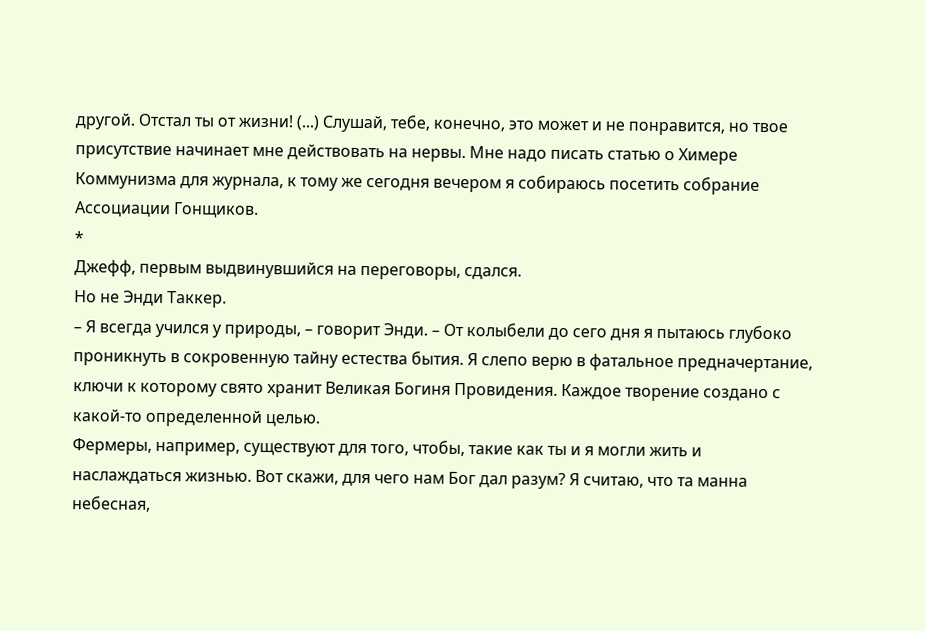другой. Отстал ты от жизни! (...) Слушай, тебе, конечно, это может и не понравится, но твое присутствие начинает мне действовать на нервы. Мне надо писать статью о Химере Коммунизма для журнала, к тому же сегодня вечером я собираюсь посетить собрание Ассоциации Гонщиков.
*
Джефф, первым выдвинувшийся на переговоры, сдался.
Но не Энди Таккер.
– Я всегда учился у природы, – говорит Энди. – От колыбели до сего дня я пытаюсь глубоко проникнуть в сокровенную тайну естества бытия. Я слепо верю в фатальное предначертание, ключи к которому свято хранит Великая Богиня Провидения. Каждое творение создано с какой-то определенной целью.
Фермеры, например, существуют для того, чтобы, такие как ты и я могли жить и наслаждаться жизнью. Вот скажи, для чего нам Бог дал разум? Я считаю, что та манна небесная,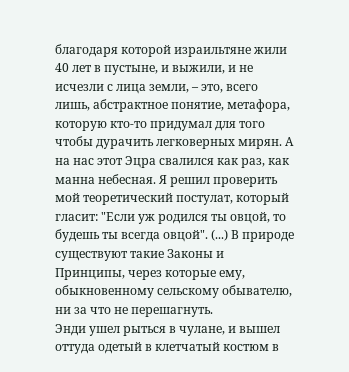благодаря которой израильтяне жили 40 лет в пустыне, и выжили, и не исчезли с лица земли, – это, всего лишь, абстрактное понятие, метафора, которую кто-то придумал для того чтобы дурачить легковерных мирян. А на нас этот Эцра свалился как раз, как манна небесная. Я решил проверить мой теоретический постулат, который гласит: "Если уж родился ты овцой, то будешь ты всегда овцой". (...) В природе существуют такие Законы и Принципы, через которые ему, обыкновенному сельскому обывателю, ни за что не перешагнуть.
Энди ушел рыться в чулане, и вышел оттуда одетый в клетчатый костюм в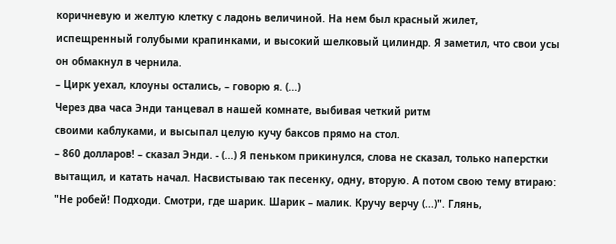коричневую и желтую клетку с ладонь величиной. На нем был красный жилет,
испещренный голубыми крапинками, и высокий шелковый цилиндр. Я заметил, что свои усы он обмакнул в чернила.
– Цирк уехал, клоуны остались, – говорю я. (...)
Через два часа Энди танцевал в нашей комнате, выбивая четкий ритм
своими каблуками, и высыпал целую кучу баксов прямо на стол.
– 860 долларов! – сказал Энди. - (...) Я пеньком прикинулся, слова не сказал, только наперстки вытащил, и катать начал. Насвистываю так песенку, одну, вторую. А потом свою тему втираю: "Не робей! Подходи. Смотри, где шарик. Шарик – малик. Кручу верчу (...)". Глянь,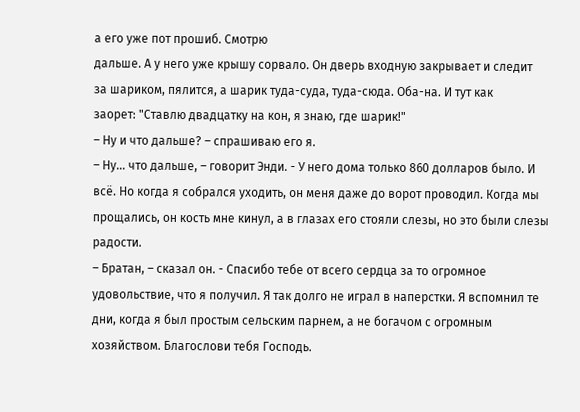а его уже пот прошиб. Смотрю
дальше. А у него уже крышу сорвало. Он дверь входную закрывает и следит
за шариком, пялится, а шарик туда-суда, туда-сюда. Оба-на. И тут как
заорет: "Ставлю двадцатку на кон, я знаю, где шарик!"
– Ну и что дальше? – спрашиваю его я.
– Ну… что дальше, – говорит Энди. - У него дома только 860 долларов было. И
всё. Но когда я собрался уходить, он меня даже до ворот проводил. Когда мы прощались, он кость мне кинул, а в глазах его стояли слезы, но это были слезы радости.
– Братан, – сказал он. - Спасибо тебе от всего сердца за то огромное удовольствие, что я получил. Я так долго не играл в наперстки. Я вспомнил те дни, когда я был простым сельским парнем, а не богачом с огромным хозяйством. Благослови тебя Господь.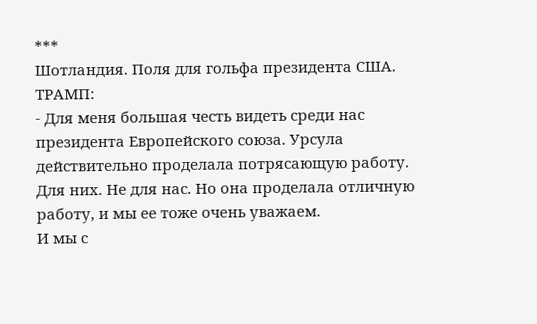***
Шотландия. Поля для гольфа президента США.
ТРАМП:
- Для меня большая честь видеть среди нас президента Европейского союза. Урсула действительно проделала потрясающую работу. Для них. Не для нас. Но она проделала отличную работу, и мы ее тоже очень уважаем.
И мы с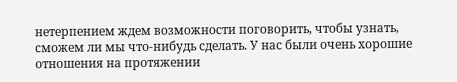нетерпением ждем возможности поговорить, чтобы узнать, сможем ли мы что-нибудь сделать. У нас были очень хорошие отношения на протяжении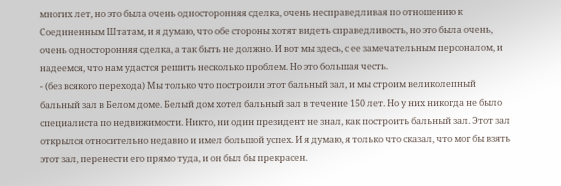многих лет, но это была очень односторонняя сделка, очень несправедливая по отношению к Соединенным Штатам, и я думаю, что обе стороны хотят видеть справедливость, но это была очень, очень односторонняя сделка, а так быть не должно. И вот мы здесь, с ее замечательным персоналом, и надеемся, что нам удастся решить несколько проблем. Но это большая честь.
- (без всякого перехода) Мы только что построили этот бальный зал, и мы строим великолепный бальный зал в Белом доме. Белый дом хотел бальный зал в течение 150 лет. Но у них никогда не было специалиста по недвижимости. Никто, ни один президент не знал, как построить бальный зал. Этот зал открылся относительно недавно и имел большой успех. И я думаю, я только что сказал, что мог бы взять этот зал, перенести его прямо туда, и он был бы прекрасен.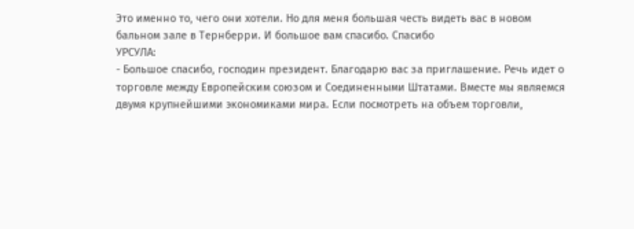Это именно то, чего они хотели. Но для меня большая честь видеть вас в новом бальном зале в Тернберри. И большое вам спасибо. Спасибо
УРСУЛА:
- Большое спасибо, господин президент. Благодарю вас за приглашение. Речь идет о торговле между Европейским союзом и Соединенными Штатами. Вместе мы являемся двумя крупнейшими экономиками мира. Если посмотреть на объем торговли,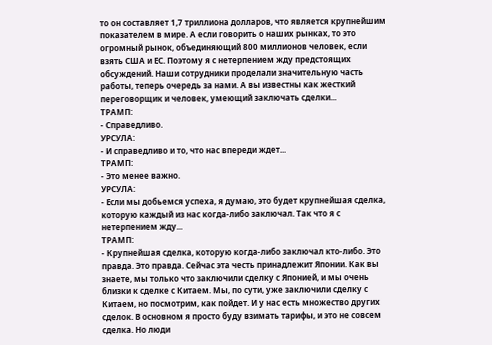то он составляет 1,7 триллиона долларов, что является крупнейшим показателем в мире. А если говорить о наших рынках, то это огромный рынок, объединяющий 800 миллионов человек, если взять США и ЕС. Поэтому я с нетерпением жду предстоящих обсуждений. Наши сотрудники проделали значительную часть работы, теперь очередь за нами. А вы известны как жесткий переговорщик и человек, умеющий заключать сделки...
ТРАМП:
- Справедливо.
УРСУЛА:
- И справедливо и то, что нас впереди ждет...
ТРАМП:
- Это менее важно.
УРСУЛА:
- Если мы добьемся успеха, я думаю, это будет крупнейшая сделка, которую каждый из нас когда-либо заключал. Так что я с нетерпением жду...
ТРАМП:
- Крупнейшая сделка, которую когда-либо заключал кто-либо. Это правда. Это правда. Сейчас эта честь принадлежит Японии. Как вы знаете, мы только что заключили сделку с Японией, и мы очень близки к сделке с Китаем. Мы, по сути, уже заключили сделку с Китаем, но посмотрим, как пойдет. И у нас есть множество других сделок. В основном я просто буду взимать тарифы, и это не совсем сделка. Но люди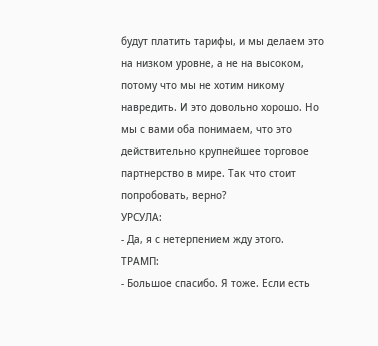будут платить тарифы, и мы делаем это на низком уровне, а не на высоком, потому что мы не хотим никому навредить. И это довольно хорошо. Но мы с вами оба понимаем, что это действительно крупнейшее торговое партнерство в мире. Так что стоит попробовать, верно?
УРСУЛА:
- Да, я с нетерпением жду этого.
ТРАМП:
- Большое спасибо. Я тоже. Если есть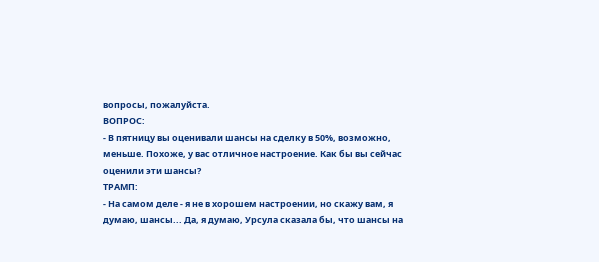вопросы, пожалуйста.
ВОПРОС:
- В пятницу вы оценивали шансы на сделку в 50%, возможно, меньше. Похоже, у вас отличное настроение. Как бы вы сейчас оценили эти шансы?
ТРАМП:
- На самом деле - я не в хорошем настроении, но скажу вам, я думаю, шансы... Да, я думаю, Урсула сказала бы, что шансы на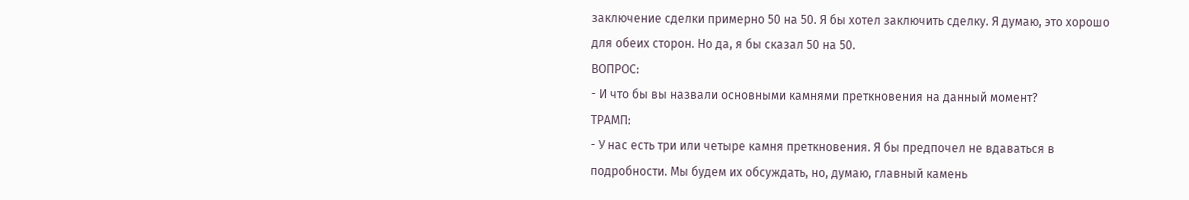заключение сделки примерно 50 на 50. Я бы хотел заключить сделку. Я думаю, это хорошо для обеих сторон. Но да, я бы сказал 50 на 50.
ВОПРОС:
- И что бы вы назвали основными камнями преткновения на данный момент?
ТРАМП:
- У нас есть три или четыре камня преткновения. Я бы предпочел не вдаваться в подробности. Мы будем их обсуждать, но, думаю, главный камень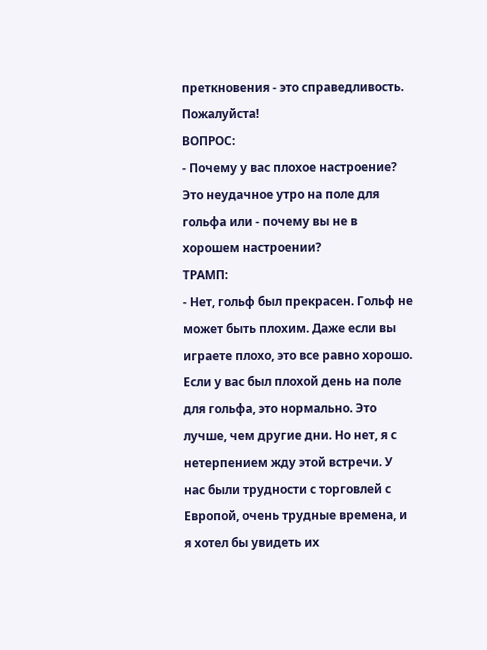преткновения - это справедливость. Пожалуйста!
ВОПРОС:
- Почему у вас плохое настроение? Это неудачное утро на поле для гольфа или - почему вы не в хорошем настроении?
ТРАМП:
- Нет, гольф был прекрасен. Гольф не может быть плохим. Даже если вы играете плохо, это все равно хорошо. Если у вас был плохой день на поле для гольфа, это нормально. Это лучше, чем другие дни. Но нет, я с нетерпением жду этой встречи. У нас были трудности с торговлей с Европой, очень трудные времена, и я хотел бы увидеть их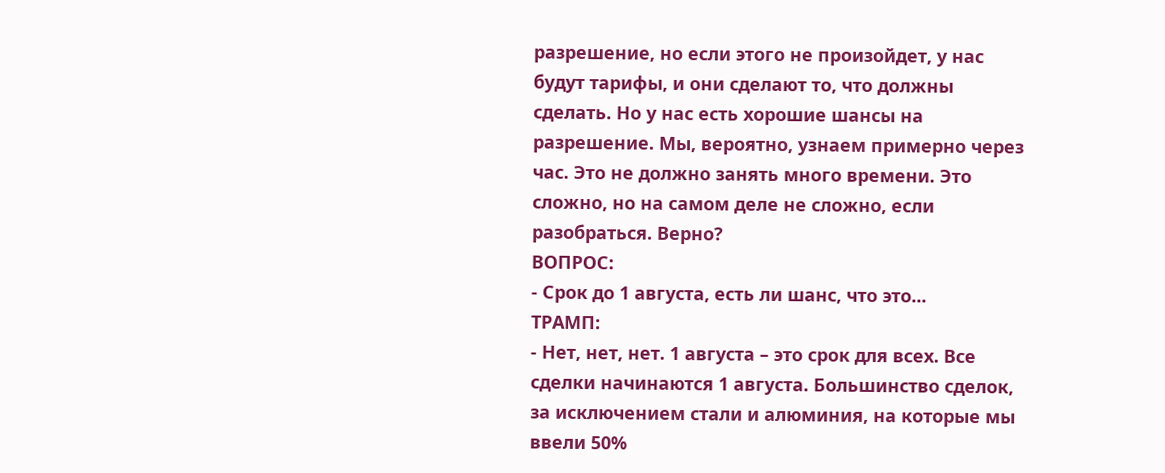разрешение, но если этого не произойдет, у нас будут тарифы, и они сделают то, что должны сделать. Но у нас есть хорошие шансы на разрешение. Мы, вероятно, узнаем примерно через час. Это не должно занять много времени. Это сложно, но на самом деле не сложно, если разобраться. Верно?
ВОПРОС:
- Срок до 1 августа, есть ли шанс, что это...
ТРАМП:
- Нет, нет, нет. 1 августа – это срок для всех. Все сделки начинаются 1 августа. Большинство сделок, за исключением стали и алюминия, на которые мы ввели 50%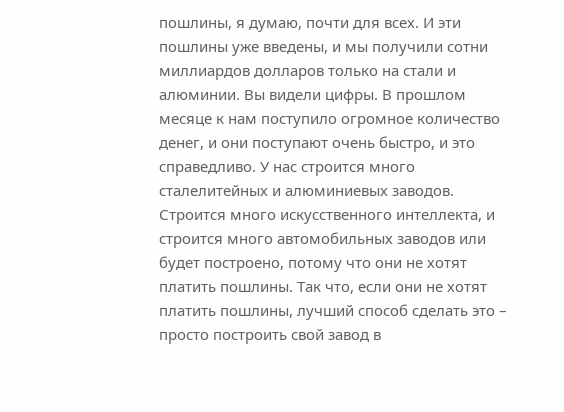пошлины, я думаю, почти для всех. И эти пошлины уже введены, и мы получили сотни миллиардов долларов только на стали и алюминии. Вы видели цифры. В прошлом месяце к нам поступило огромное количество денег, и они поступают очень быстро, и это справедливо. У нас строится много сталелитейных и алюминиевых заводов. Строится много искусственного интеллекта, и строится много автомобильных заводов или будет построено, потому что они не хотят платить пошлины. Так что, если они не хотят платить пошлины, лучший способ сделать это – просто построить свой завод в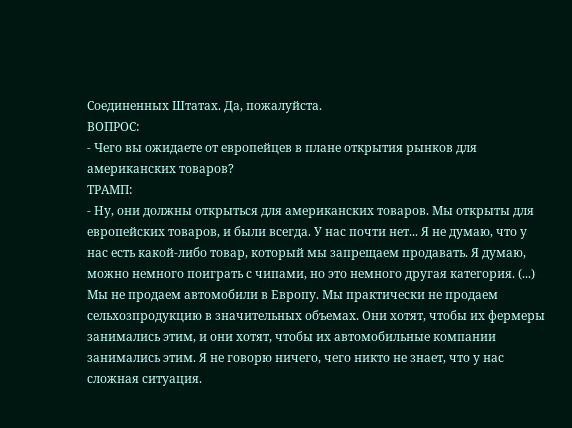Соединенных Штатах. Да, пожалуйста.
ВОПРОС:
- Чего вы ожидаете от европейцев в плане открытия рынков для американских товаров?
ТРАМП:
- Ну, они должны открыться для американских товаров. Мы открыты для европейских товаров, и были всегда. У нас почти нет... Я не думаю, что у нас есть какой-либо товар, который мы запрещаем продавать. Я думаю, можно немного поиграть с чипами, но это немного другая категория. (...) Мы не продаем автомобили в Европу. Мы практически не продаем сельхозпродукцию в значительных объемах. Они хотят, чтобы их фермеры занимались этим, и они хотят, чтобы их автомобильные компании занимались этим. Я не говорю ничего, чего никто не знает, что у нас сложная ситуация.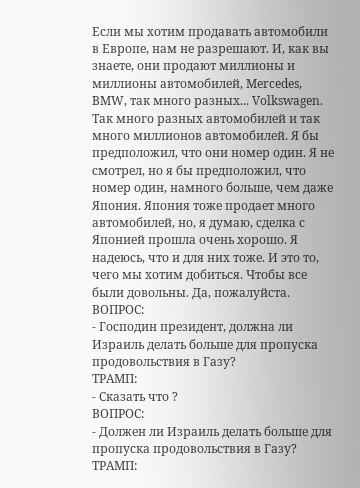Если мы хотим продавать автомобили в Европе, нам не разрешают. И, как вы знаете, они продают миллионы и миллионы автомобилей, Mercedes, BMW, так много разных... Volkswagen. Так много разных автомобилей и так много миллионов автомобилей. Я бы предположил, что они номер один. Я не смотрел, но я бы предположил, что номер один, намного больше, чем даже Япония. Япония тоже продает много автомобилей, но, я думаю, сделка с Японией прошла очень хорошо. Я надеюсь, что и для них тоже. И это то, чего мы хотим добиться. Чтобы все были довольны. Да, пожалуйста.
ВОПРОС:
- Господин президент, должна ли Израиль делать больше для пропуска продовольствия в Газу?
ТРАМП:
- Сказать что ?
ВОПРОС:
- Должен ли Израиль делать больше для пропуска продовольствия в Газу?
ТРАМП: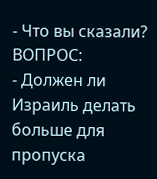- Что вы сказали?
ВОПРОС:
- Должен ли Израиль делать больше для пропуска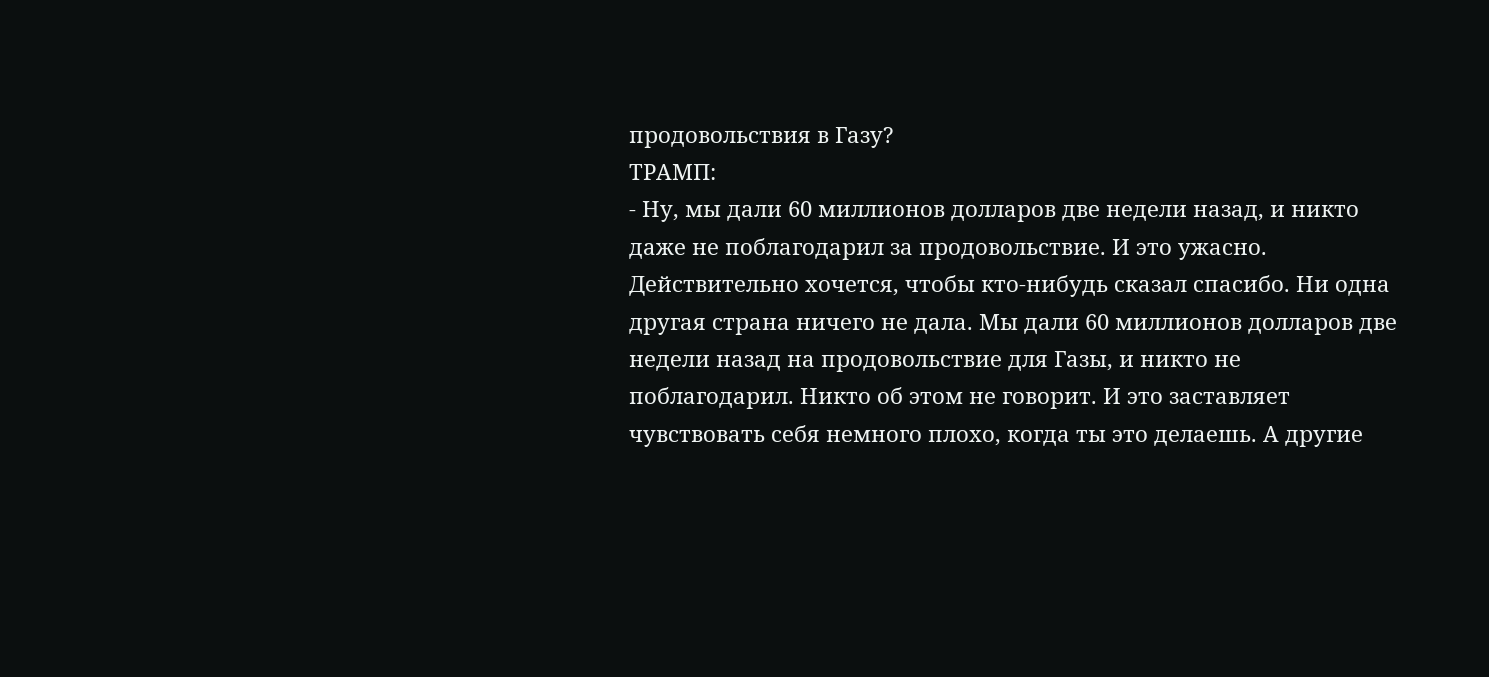продовольствия в Газу?
ТРАМП:
- Ну, мы дали 60 миллионов долларов две недели назад, и никто даже не поблагодарил за продовольствие. И это ужасно. Действительно хочется, чтобы кто-нибудь сказал спасибо. Ни одна другая страна ничего не дала. Мы дали 60 миллионов долларов две недели назад на продовольствие для Газы, и никто не поблагодарил. Никто об этом не говорит. И это заставляет чувствовать себя немного плохо, когда ты это делаешь. А другие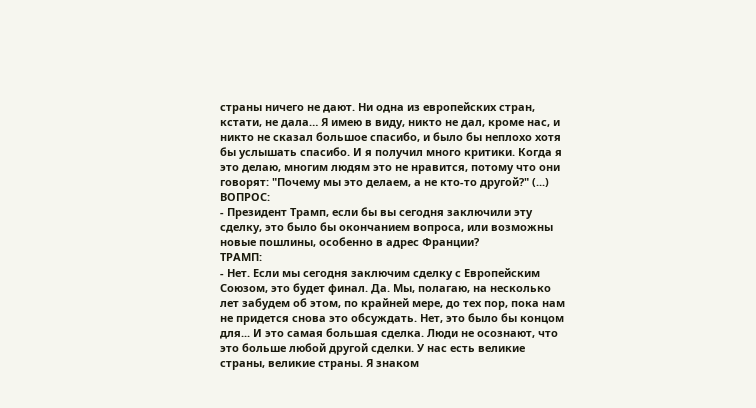страны ничего не дают. Ни одна из европейских стран, кстати, не дала… Я имею в виду, никто не дал, кроме нас, и никто не сказал большое спасибо, и было бы неплохо хотя бы услышать спасибо. И я получил много критики. Когда я это делаю, многим людям это не нравится, потому что они говорят: "Почему мы это делаем, а не кто-то другой?" (...)
ВОПРОС:
- Президент Трамп, если бы вы сегодня заключили эту сделку, это было бы окончанием вопроса, или возможны новые пошлины, особенно в адрес Франции?
ТРАМП:
- Нет. Если мы сегодня заключим сделку с Европейским Союзом, это будет финал. Да. Мы, полагаю, на несколько лет забудем об этом, по крайней мере, до тех пор, пока нам не придется снова это обсуждать. Нет, это было бы концом для... И это самая большая сделка. Люди не осознают, что это больше любой другой сделки. У нас есть великие страны, великие страны. Я знаком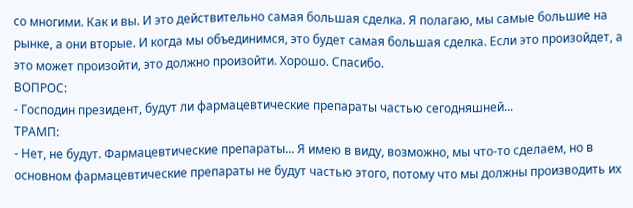со многими. Как и вы. И это действительно самая большая сделка. Я полагаю, мы самые большие на рынке, а они вторые. И когда мы объединимся, это будет самая большая сделка. Если это произойдет, а это может произойти, это должно произойти. Хорошо. Спасибо.
ВОПРОС:
- Господин президент, будут ли фармацевтические препараты частью сегодняшней...
ТРАМП:
- Нет, не будут. Фармацевтические препараты... Я имею в виду, возможно, мы что-то сделаем, но в основном фармацевтические препараты не будут частью этого, потому что мы должны производить их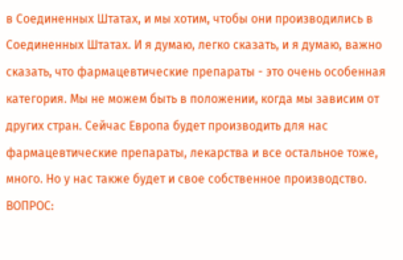в Соединенных Штатах, и мы хотим, чтобы они производились в Соединенных Штатах. И я думаю, легко сказать, и я думаю, важно сказать, что фармацевтические препараты - это очень особенная категория. Мы не можем быть в положении, когда мы зависим от других стран. Сейчас Европа будет производить для нас фармацевтические препараты, лекарства и все остальное тоже, много. Но у нас также будет и свое собственное производство.
ВОПРОС: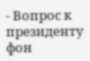- Вопрос к президенту фон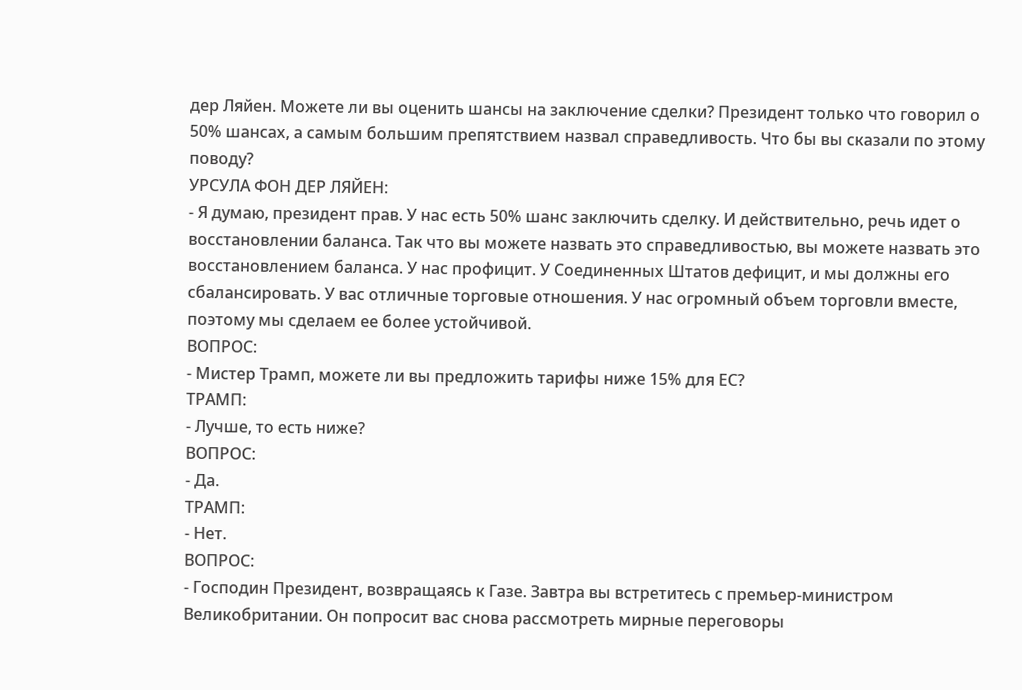дер Ляйен. Можете ли вы оценить шансы на заключение сделки? Президент только что говорил о 50% шансах, а самым большим препятствием назвал справедливость. Что бы вы сказали по этому поводу?
УРСУЛА ФОН ДЕР ЛЯЙЕН:
- Я думаю, президент прав. У нас есть 50% шанс заключить сделку. И действительно, речь идет о восстановлении баланса. Так что вы можете назвать это справедливостью, вы можете назвать это восстановлением баланса. У нас профицит. У Соединенных Штатов дефицит, и мы должны его сбалансировать. У вас отличные торговые отношения. У нас огромный объем торговли вместе, поэтому мы сделаем ее более устойчивой.
ВОПРОС:
- Мистер Трамп, можете ли вы предложить тарифы ниже 15% для ЕС?
ТРАМП:
- Лучше, то есть ниже?
ВОПРОС:
- Да.
ТРАМП:
- Нет.
ВОПРОС:
- Господин Президент, возвращаясь к Газе. Завтра вы встретитесь с премьер-министром Великобритании. Он попросит вас снова рассмотреть мирные переговоры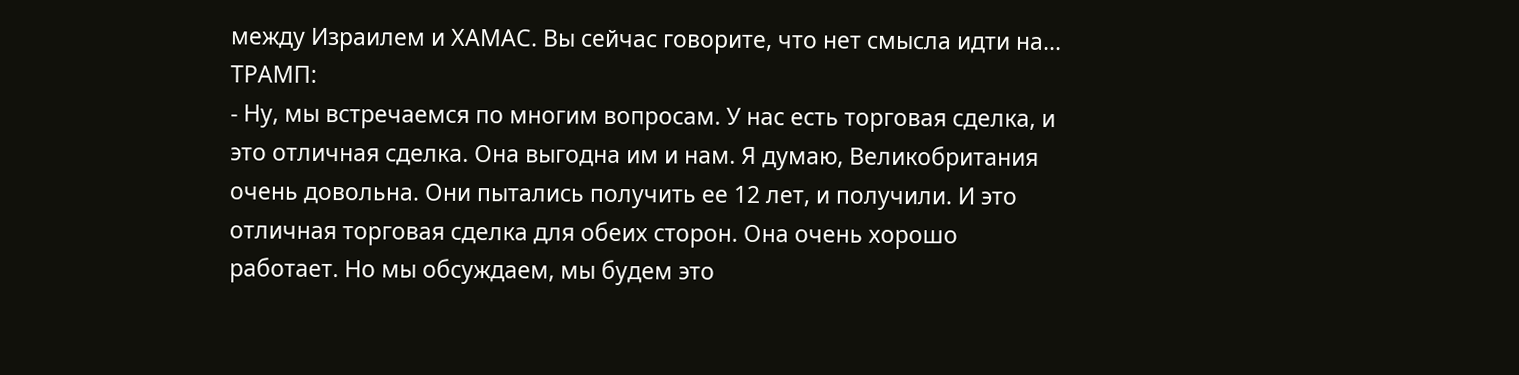между Израилем и ХАМАС. Вы сейчас говорите, что нет смысла идти на...
ТРАМП:
- Ну, мы встречаемся по многим вопросам. У нас есть торговая сделка, и это отличная сделка. Она выгодна им и нам. Я думаю, Великобритания очень довольна. Они пытались получить ее 12 лет, и получили. И это отличная торговая сделка для обеих сторон. Она очень хорошо работает. Но мы обсуждаем, мы будем это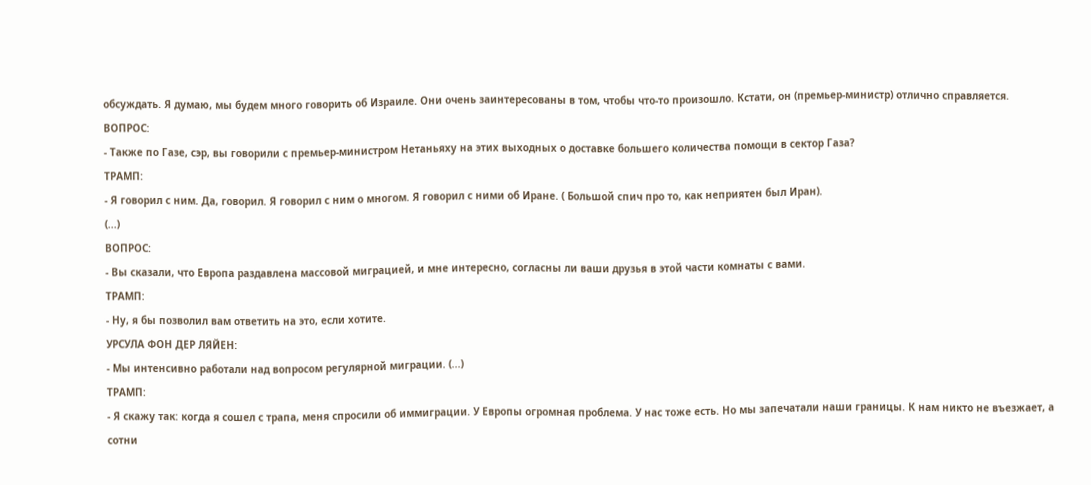обсуждать. Я думаю, мы будем много говорить об Израиле. Они очень заинтересованы в том, чтобы что-то произошло. Кстати, он (премьер-министр) отлично справляется.
ВОПРОС:
- Также по Газе, сэр, вы говорили с премьер-министром Нетаньяху на этих выходных о доставке большего количества помощи в сектор Газа?
ТРАМП:
- Я говорил с ним. Да, говорил. Я говорил с ним о многом. Я говорил с ними об Иране. ( Большой спич про то, как неприятен был Иран).
(...)
ВОПРОС:
- Вы сказали, что Европа раздавлена массовой миграцией, и мне интересно, согласны ли ваши друзья в этой части комнаты с вами.
ТРАМП:
- Ну, я бы позволил вам ответить на это, если хотите.
УРСУЛА ФОН ДЕР ЛЯЙЕН:
- Мы интенсивно работали над вопросом регулярной миграции. (...)
ТРАМП:
- Я скажу так: когда я сошел с трапа, меня спросили об иммиграции. У Европы огромная проблема. У нас тоже есть. Но мы запечатали наши границы. К нам никто не въезжает, а сотни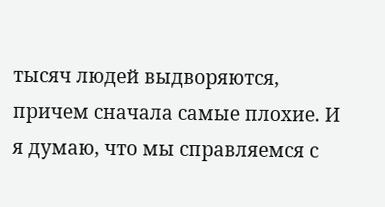тысяч людей выдворяются, причем сначала самые плохие. И я думаю, что мы справляемся с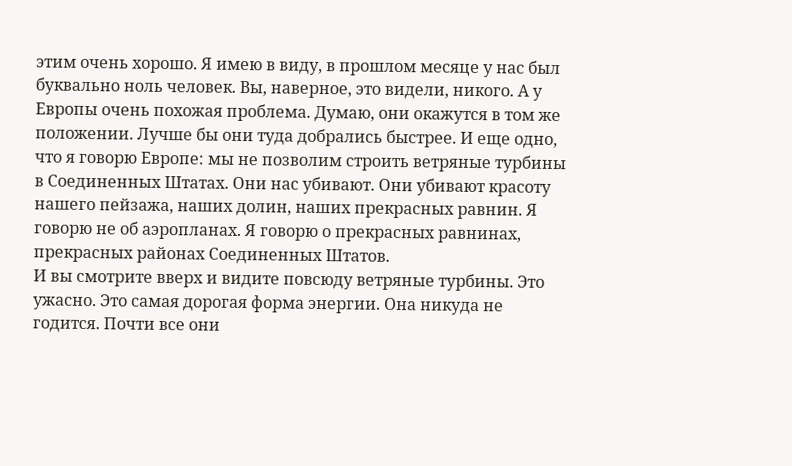этим очень хорошо. Я имею в виду, в прошлом месяце у нас был буквально ноль человек. Вы, наверное, это видели, никого. А у Европы очень похожая проблема. Думаю, они окажутся в том же положении. Лучше бы они туда добрались быстрее. И еще одно, что я говорю Европе: мы не позволим строить ветряные турбины в Соединенных Штатах. Они нас убивают. Они убивают красоту нашего пейзажа, наших долин, наших прекрасных равнин. Я говорю не об аэропланах. Я говорю о прекрасных равнинах, прекрасных районах Соединенных Штатов.
И вы смотрите вверх и видите повсюду ветряные турбины. Это ужасно. Это самая дорогая форма энергии. Она никуда не годится. Почти все они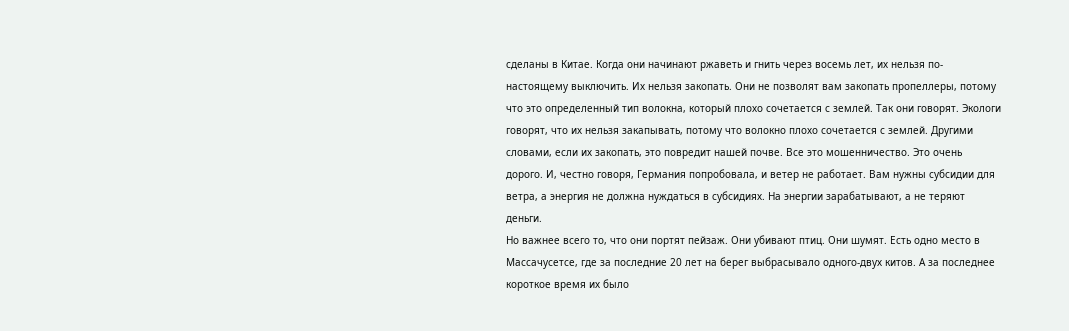сделаны в Китае. Когда они начинают ржаветь и гнить через восемь лет, их нельзя по-настоящему выключить. Их нельзя закопать. Они не позволят вам закопать пропеллеры, потому что это определенный тип волокна, который плохо сочетается с землей. Так они говорят. Экологи говорят, что их нельзя закапывать, потому что волокно плохо сочетается с землей. Другими словами, если их закопать, это повредит нашей почве. Все это мошенничество. Это очень дорого. И, честно говоря, Германия попробовала, и ветер не работает. Вам нужны субсидии для ветра, а энергия не должна нуждаться в субсидиях. На энергии зарабатывают, а не теряют деньги.
Но важнее всего то, что они портят пейзаж. Они убивают птиц. Они шумят. Есть одно место в Массачусетсе, где за последние 20 лет на берег выбрасывало одного-двух китов. А за последнее короткое время их было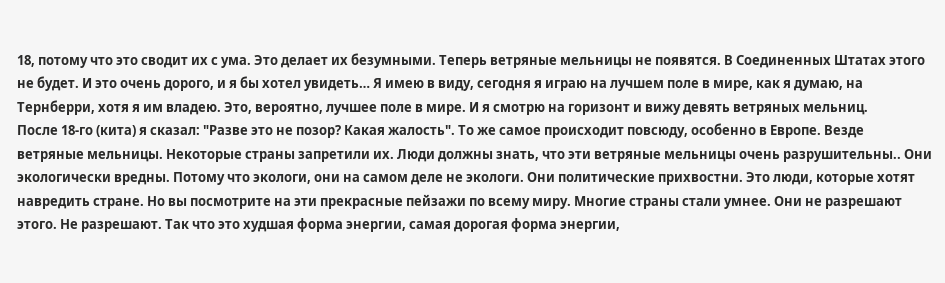18, потому что это сводит их с ума. Это делает их безумными. Теперь ветряные мельницы не появятся. В Соединенных Штатах этого не будет. И это очень дорого, и я бы хотел увидеть… Я имею в виду, сегодня я играю на лучшем поле в мире, как я думаю, на Тернберри, хотя я им владею. Это, вероятно, лучшее поле в мире. И я смотрю на горизонт и вижу девять ветряных мельниц.
После 18-го (кита) я сказал: "Разве это не позор? Какая жалость". То же самое происходит повсюду, особенно в Европе. Везде ветряные мельницы. Некоторые страны запретили их. Люди должны знать, что эти ветряные мельницы очень разрушительны.. Они экологически вредны. Потому что экологи, они на самом деле не экологи. Они политические прихвостни. Это люди, которые хотят навредить стране. Но вы посмотрите на эти прекрасные пейзажи по всему миру. Многие страны стали умнее. Они не разрешают этого. Не разрешают. Так что это худшая форма энергии, самая дорогая форма энергии,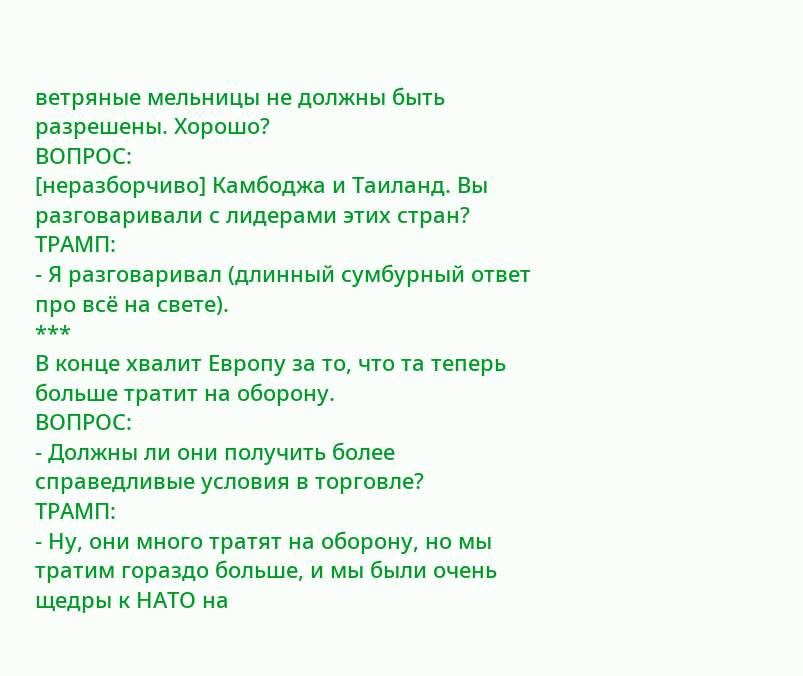ветряные мельницы не должны быть разрешены. Хорошо?
ВОПРОС:
[неразборчиво] Камбоджа и Таиланд. Вы разговаривали с лидерами этих стран?
ТРАМП:
- Я разговаривал (длинный сумбурный ответ про всё на свете).
***
В конце хвалит Европу за то, что та теперь больше тратит на оборону.
ВОПРОС:
- Должны ли они получить более справедливые условия в торговле?
ТРАМП:
- Ну, они много тратят на оборону, но мы тратим гораздо больше, и мы были очень щедры к НАТО на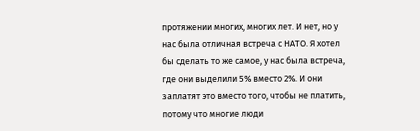протяжении многих, многих лет. И нет, но у нас была отличная встреча с НАТО. Я хотел бы сделать то же самое, у нас была встреча, где они выделили 5% вместо 2%. И они заплатят это вместо того, чтобы не платить, потому что многие люди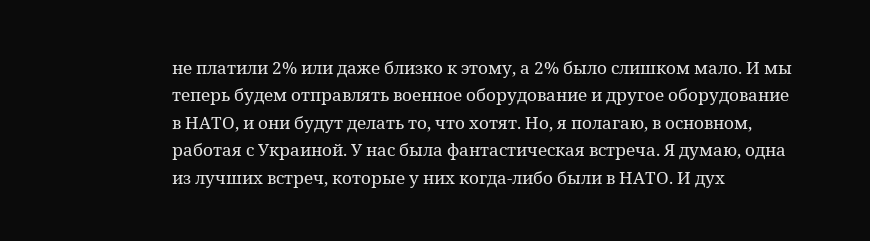не платили 2% или даже близко к этому, а 2% было слишком мало. И мы теперь будем отправлять военное оборудование и другое оборудование в НАТО, и они будут делать то, что хотят. Но, я полагаю, в основном, работая с Украиной. У нас была фантастическая встреча. Я думаю, одна из лучших встреч, которые у них когда-либо были в НАТО. И дух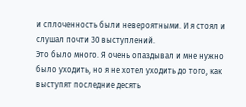и сплоченность были невероятными. И я стоял и слушал почти 30 выступлений.
Это было много. Я очень опаздывал и мне нужно было уходить, но я не хотел уходить до того, как выступят последние десять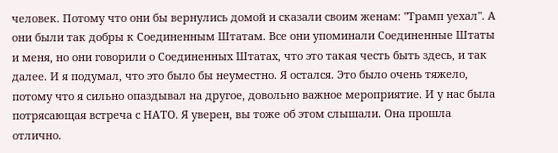человек. Потому что они бы вернулись домой и сказали своим женам: "Трамп уехал". А они были так добры к Соединенным Штатам. Все они упоминали Соединенные Штаты и меня, но они говорили о Соединенных Штатах, что это такая честь быть здесь, и так далее. И я подумал, что это было бы неуместно. Я остался. Это было очень тяжело, потому что я сильно опаздывал на другое, довольно важное мероприятие. И у нас была потрясающая встреча с НАТО. Я уверен, вы тоже об этом слышали. Она прошла отлично.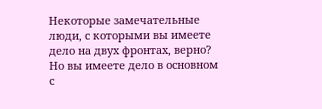Некоторые замечательные люди, с которыми вы имеете дело на двух фронтах, верно? Но вы имеете дело в основном с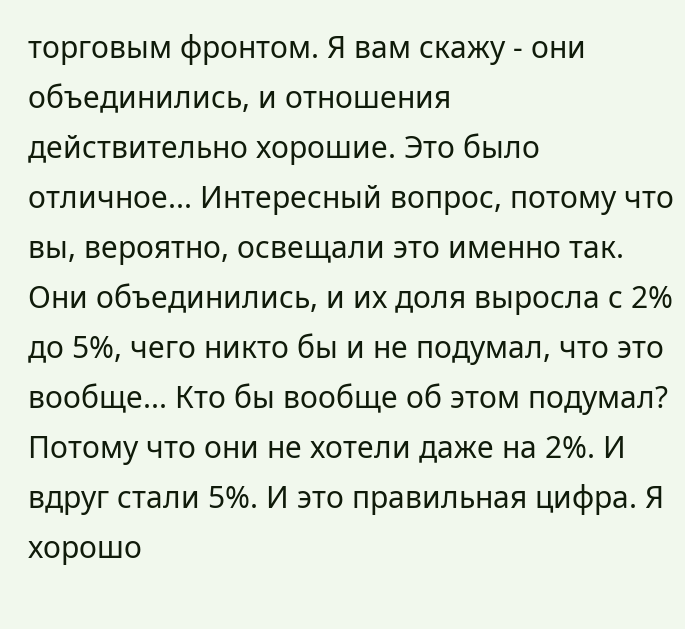торговым фронтом. Я вам скажу - они объединились, и отношения действительно хорошие. Это было отличное... Интересный вопрос, потому что вы, вероятно, освещали это именно так. Они объединились, и их доля выросла с 2% до 5%, чего никто бы и не подумал, что это вообще... Кто бы вообще об этом подумал? Потому что они не хотели даже на 2%. И вдруг стали 5%. И это правильная цифра. Я хорошо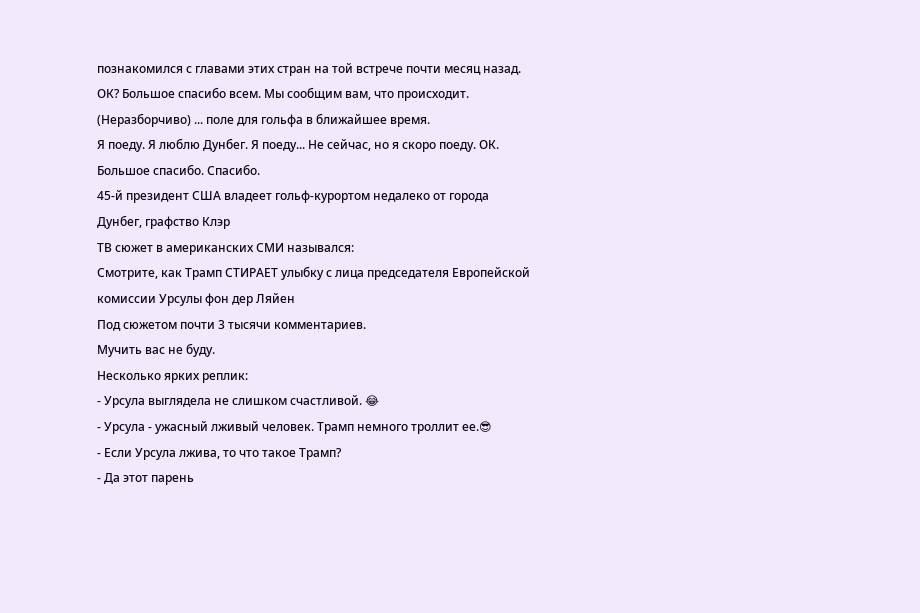познакомился с главами этих стран на той встрече почти месяц назад. ОК? Большое спасибо всем. Мы сообщим вам, что происходит.
(Неразборчиво) ... поле для гольфа в ближайшее время.
Я поеду. Я люблю Дунбег. Я поеду... Не сейчас, но я скоро поеду. ОК. Большое спасибо. Спасибо.
45-й президент США владеет гольф-курортом недалеко от города Дунбег, графство Клэр
ТВ сюжет в американских СМИ назывался:
Смотрите, как Трамп СТИРАЕТ улыбку с лица председателя Европейской комиссии Урсулы фон дер Ляйен
Под сюжетом почти 3 тысячи комментариев.
Мучить вас не буду.
Несколько ярких реплик:
- Урсула выглядела не слишком счастливой. 😂
- Урсула - ужасный лживый человек. Трамп немного троллит ее.😎
- Если Урсула лжива, то что такое Трамп?
- Да этот парень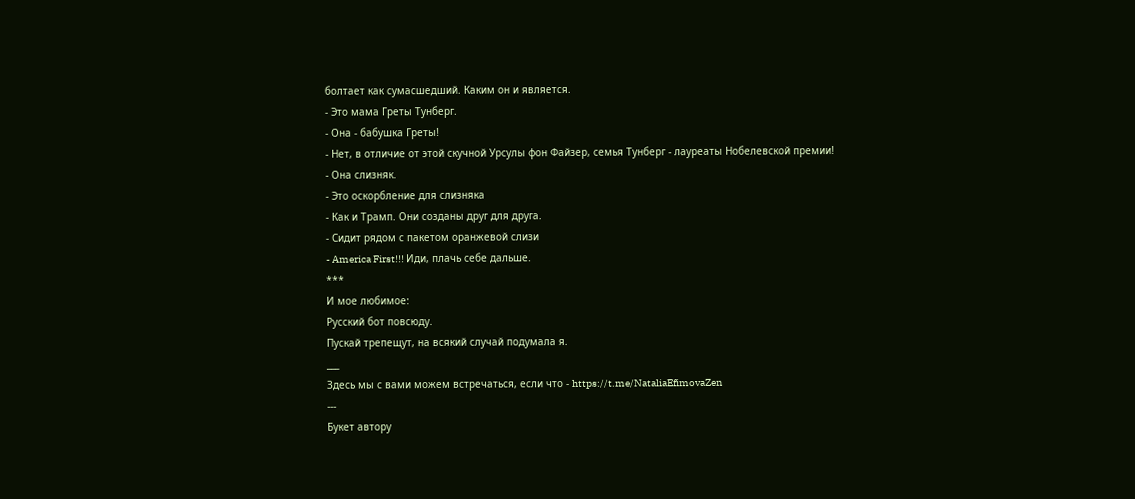болтает как сумасшедший. Каким он и является.
- Это мама Греты Тунберг.
- Она - бабушка Греты!
- Нет, в отличие от этой скучной Урсулы фон Файзер, семья Тунберг - лауреаты Нобелевской премии!
- Она слизняк.
- Это оскорбление для слизняка
- Как и Трамп. Они созданы друг для друга.
- Сидит рядом с пакетом оранжевой слизи
- America First!!! Иди, плачь себе дальше.
***
И мое любимое:
Русский бот повсюду.
Пускай трепещут, на всякий случай подумала я.
___
Здесь мы с вами можем встречаться, если что - https://t.me/NataliaEfimovaZen
---
Букет автору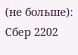(не больше): Сбер 2202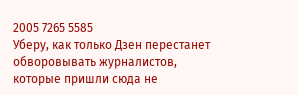2005 7265 5585
Уберу, как только Дзен перестанет обворовывать журналистов, которые пришли сюда не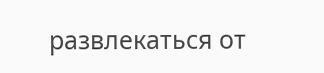развлекаться от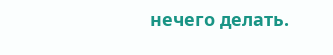нечего делать.